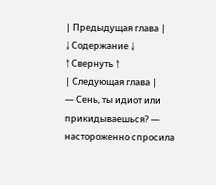| Предыдущая глава |
↓ Содержание ↓
↑ Свернуть ↑
| Следующая глава |
— Сень, ты идиот или прикидываешься? — настороженно спросила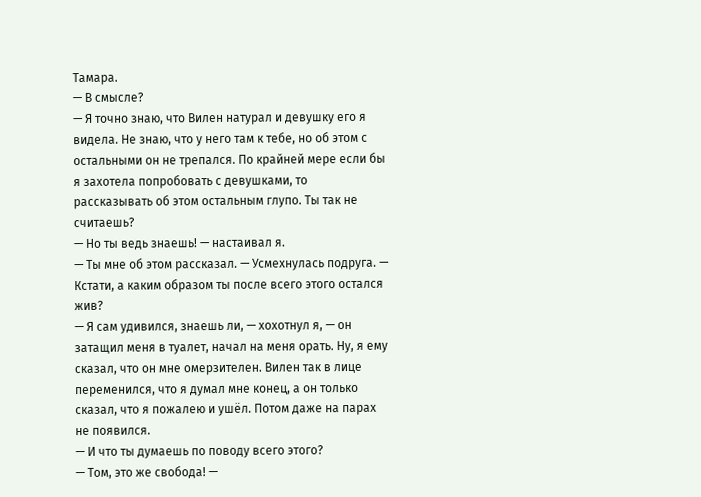Тамара.
— В смысле?
— Я точно знаю, что Вилен натурал и девушку его я видела. Не знаю, что у него там к тебе, но об этом с остальными он не трепался. По крайней мере если бы я захотела попробовать с девушками, то рассказывать об этом остальным глупо. Ты так не считаешь?
— Но ты ведь знаешь! — настаивал я.
— Ты мне об этом рассказал. — Усмехнулась подруга. — Кстати, а каким образом ты после всего этого остался жив?
— Я сам удивился, знаешь ли, — хохотнул я, — он затащил меня в туалет, начал на меня орать. Ну, я ему сказал, что он мне омерзителен. Вилен так в лице переменился, что я думал мне конец, а он только сказал, что я пожалею и ушёл. Потом даже на парах не появился.
— И что ты думаешь по поводу всего этого?
— Том, это же свобода! —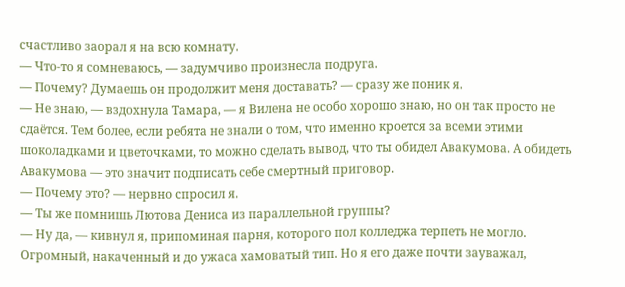счастливо заорал я на всю комнату.
— Что-то я сомневаюсь, — задумчиво произнесла подруга.
— Почему? Думаешь он продолжит меня доставать? — сразу же поник я.
— Не знаю, — вздохнула Тамара, — я Вилена не особо хорошо знаю, но он так просто не сдаётся. Тем более, если ребята не знали о том, что именно кроется за всеми этими шоколадками и цветочками, то можно сделать вывод, что ты обидел Авакумова. А обидеть Авакумова — это значит подписать себе смертный приговор.
— Почему это? — нервно спросил я.
— Ты же помнишь Лютова Дениса из параллельной группы?
— Ну да, — кивнул я, припоминая парня, которого пол колледжа терпеть не могло.
Огромный, накаченный и до ужаса хамоватый тип. Но я его даже почти зауважал,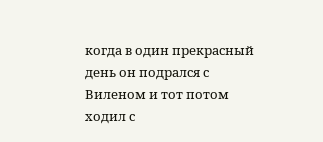когда в один прекрасный день он подрался с Виленом и тот потом ходил с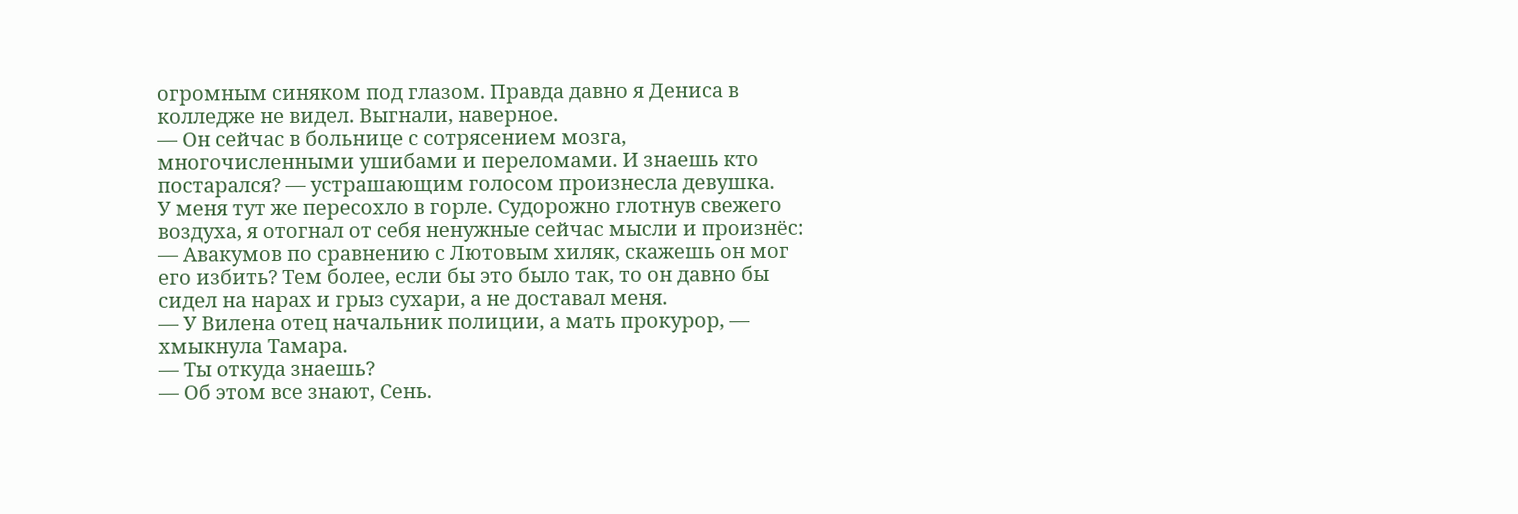огромным синяком под глазом. Правда давно я Дениса в колледже не видел. Выгнали, наверное.
— Он сейчас в больнице с сотрясением мозга, многочисленными ушибами и переломами. И знаешь кто постарался? — устрашающим голосом произнесла девушка.
У меня тут же пересохло в горле. Судорожно глотнув свежего воздуха, я отогнал от себя ненужные сейчас мысли и произнёс:
— Авакумов по сравнению с Лютовым хиляк, скажешь он мог его избить? Тем более, если бы это было так, то он давно бы сидел на нарах и грыз сухари, а не доставал меня.
— У Вилена отец начальник полиции, а мать прокурор, — хмыкнула Тамара.
— Ты откуда знаешь?
— Об этом все знают, Сень.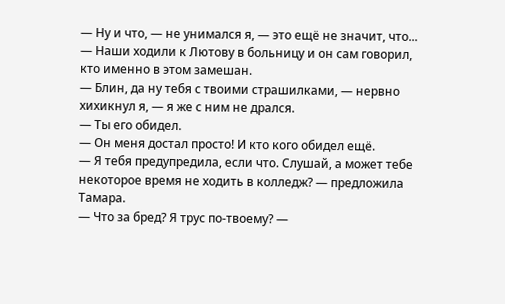— Ну и что, — не унимался я, — это ещё не значит, что...
— Наши ходили к Лютову в больницу и он сам говорил, кто именно в этом замешан.
— Блин, да ну тебя с твоими страшилками, — нервно хихикнул я, — я же с ним не дрался.
— Ты его обидел.
— Он меня достал просто! И кто кого обидел ещё.
— Я тебя предупредила, если что. Слушай, а может тебе некоторое время не ходить в колледж? — предложила Тамара.
— Что за бред? Я трус по-твоему? —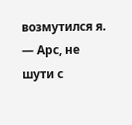возмутился я.
— Арс, не шути с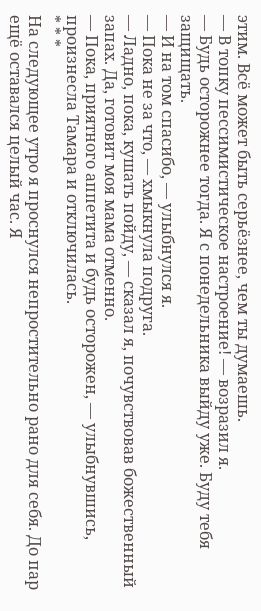этим. Всё может быть серьёзнее, чем ты думаешь.
— В топку пессимистическое настроение! — возразил я.
— Будь осторожнее тогда. Я с понедельника выйду уже. Буду тебя защищать.
— И на том спасибо, — улыбнулся я.
— Пока не за что, — хмыкнула подруга.
— Ладно, пока, кушать пойду, — сказал я, почувствовав божественный запах. Да, готовит моя мама отменно.
— Пока, приятного аппетита и будь осторожен, — улыбнувшись, произнесла Тамара и отключилась.
* * *
На следующее утро я проснулся непростительно рано для себя. До пар ещё оставался целый час. Я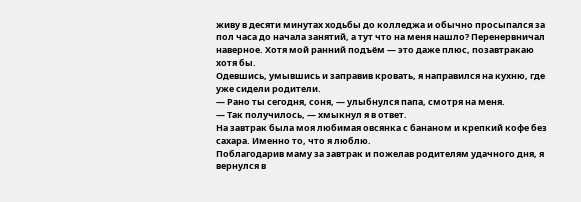живу в десяти минутах ходьбы до колледжа и обычно просыпался за пол часа до начала занятий, а тут что на меня нашло? Перенервничал наверное. Хотя мой ранний подъём — это даже плюс, позавтракаю хотя бы.
Одевшись, умывшись и заправив кровать, я направился на кухню, где уже сидели родители.
— Рано ты сегодня, соня, — улыбнулся папа, смотря на меня.
— Так получилось, — хмыкнул я в ответ.
На завтрак была моя любимая овсянка с бананом и крепкий кофе без сахара. Именно то, что я люблю.
Поблагодарив маму за завтрак и пожелав родителям удачного дня, я вернулся в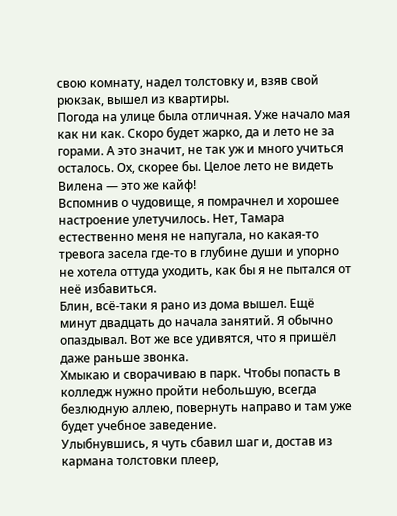свою комнату, надел толстовку и, взяв свой рюкзак, вышел из квартиры.
Погода на улице была отличная. Уже начало мая как ни как. Скоро будет жарко, да и лето не за горами. А это значит, не так уж и много учиться осталось. Ох, скорее бы. Целое лето не видеть Вилена — это же кайф!
Вспомнив о чудовище, я помрачнел и хорошее настроение улетучилось. Нет, Тамара естественно меня не напугала, но какая-то тревога засела где-то в глубине души и упорно не хотела оттуда уходить, как бы я не пытался от неё избавиться.
Блин, всё-таки я рано из дома вышел. Ещё минут двадцать до начала занятий. Я обычно опаздывал. Вот же все удивятся, что я пришёл даже раньше звонка.
Хмыкаю и сворачиваю в парк. Чтобы попасть в колледж нужно пройти небольшую, всегда безлюдную аллею, повернуть направо и там уже будет учебное заведение.
Улыбнувшись, я чуть сбавил шаг и, достав из кармана толстовки плеер,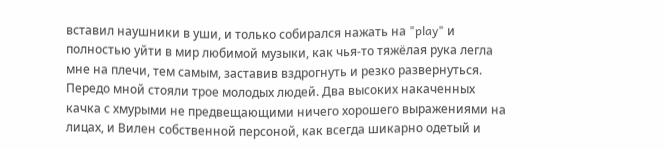вставил наушники в уши, и только собирался нажать на "play" и полностью уйти в мир любимой музыки, как чья-то тяжёлая рука легла мне на плечи, тем самым, заставив вздрогнуть и резко развернуться.
Передо мной стояли трое молодых людей. Два высоких накаченных качка с хмурыми не предвещающими ничего хорошего выражениями на лицах, и Вилен собственной персоной, как всегда шикарно одетый и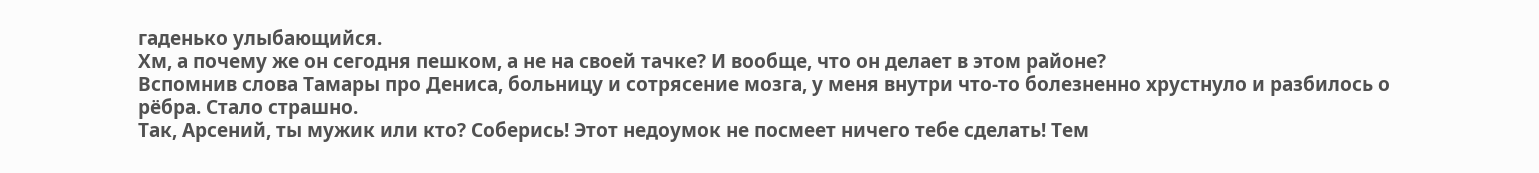гаденько улыбающийся.
Хм, а почему же он сегодня пешком, а не на своей тачке? И вообще, что он делает в этом районе?
Вспомнив слова Тамары про Дениса, больницу и сотрясение мозга, у меня внутри что-то болезненно хрустнуло и разбилось о рёбра. Стало страшно.
Так, Арсений, ты мужик или кто? Соберись! Этот недоумок не посмеет ничего тебе сделать! Тем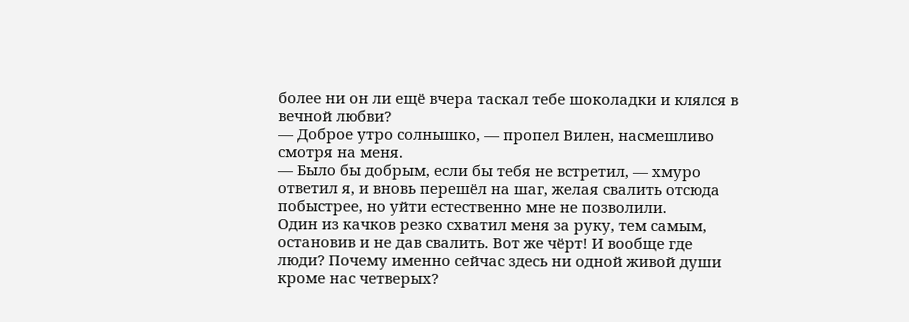более ни он ли ещё вчера таскал тебе шоколадки и клялся в вечной любви?
— Доброе утро солнышко, — пропел Вилен, насмешливо смотря на меня.
— Было бы добрым, если бы тебя не встретил, — хмуро ответил я, и вновь перешёл на шаг, желая свалить отсюда побыстрее, но уйти естественно мне не позволили.
Один из качков резко схватил меня за руку, тем самым, остановив и не дав свалить. Вот же чёрт! И вообще где люди? Почему именно сейчас здесь ни одной живой души кроме нас четверых?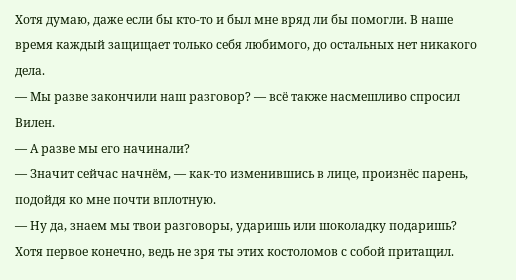Хотя думаю, даже если бы кто-то и был мне вряд ли бы помогли. В наше время каждый защищает только себя любимого, до остальных нет никакого дела.
— Мы разве закончили наш разговор? — всё также насмешливо спросил Вилен.
— А разве мы его начинали?
— Значит сейчас начнём, — как-то изменившись в лице, произнёс парень, подойдя ко мне почти вплотную.
— Ну да, знаем мы твои разговоры, ударишь или шоколадку подаришь? Хотя первое конечно, ведь не зря ты этих костоломов с собой притащил.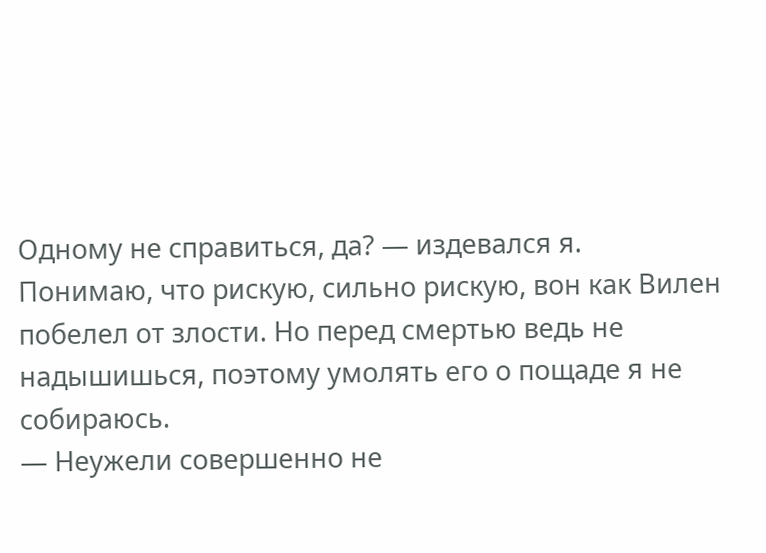Одному не справиться, да? — издевался я.
Понимаю, что рискую, сильно рискую, вон как Вилен побелел от злости. Но перед смертью ведь не надышишься, поэтому умолять его о пощаде я не собираюсь.
— Неужели совершенно не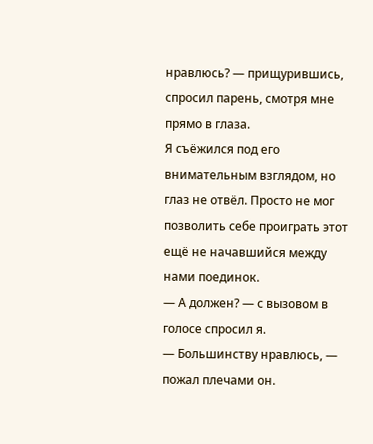нравлюсь? — прищурившись, спросил парень, смотря мне прямо в глаза.
Я съёжился под его внимательным взглядом, но глаз не отвёл. Просто не мог позволить себе проиграть этот ещё не начавшийся между нами поединок.
— А должен? — с вызовом в голосе спросил я.
— Большинству нравлюсь, — пожал плечами он.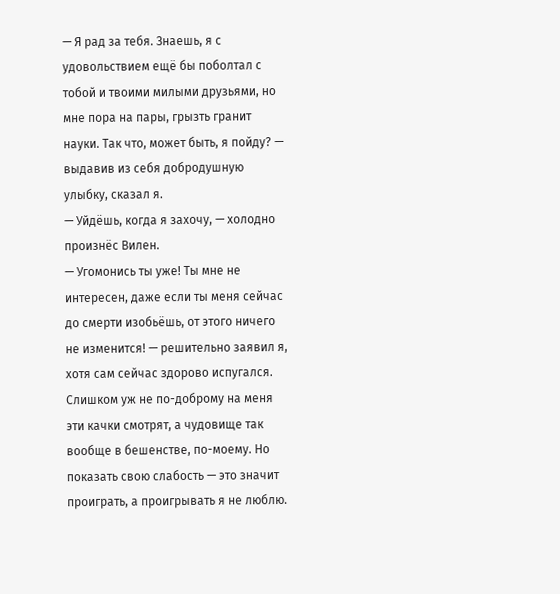— Я рад за тебя. Знаешь, я с удовольствием ещё бы поболтал с тобой и твоими милыми друзьями, но мне пора на пары, грызть гранит науки. Так что, может быть, я пойду? — выдавив из себя добродушную улыбку, сказал я.
— Уйдёшь, когда я захочу, — холодно произнёс Вилен.
— Угомонись ты уже! Ты мне не интересен, даже если ты меня сейчас до смерти изобьёшь, от этого ничего не изменится! — решительно заявил я, хотя сам сейчас здорово испугался.
Слишком уж не по-доброму на меня эти качки смотрят, а чудовище так вообще в бешенстве, по-моему. Но показать свою слабость — это значит проиграть, а проигрывать я не люблю.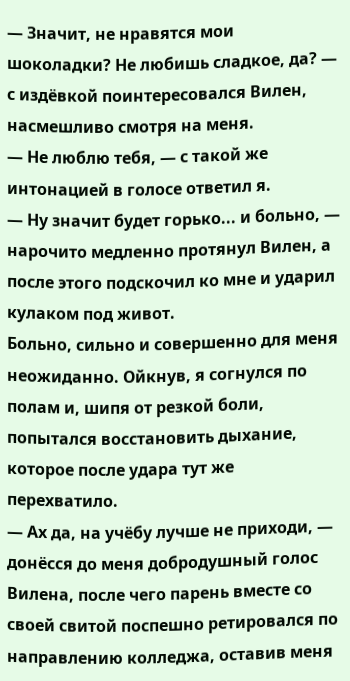— Значит, не нравятся мои шоколадки? Не любишь сладкое, да? — с издёвкой поинтересовался Вилен, насмешливо смотря на меня.
— Не люблю тебя, — с такой же интонацией в голосе ответил я.
— Ну значит будет горько... и больно, — нарочито медленно протянул Вилен, а после этого подскочил ко мне и ударил кулаком под живот.
Больно, сильно и совершенно для меня неожиданно. Ойкнув, я согнулся по полам и, шипя от резкой боли, попытался восстановить дыхание, которое после удара тут же перехватило.
— Ах да, на учёбу лучше не приходи, — донёсся до меня добродушный голос Вилена, после чего парень вместе со своей свитой поспешно ретировался по направлению колледжа, оставив меня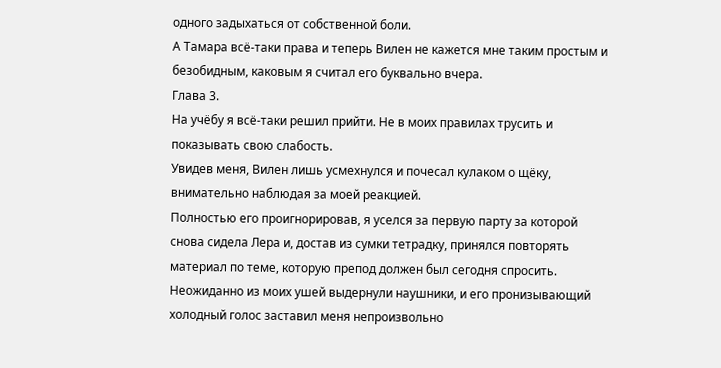одного задыхаться от собственной боли.
А Тамара всё-таки права и теперь Вилен не кажется мне таким простым и безобидным, каковым я считал его буквально вчера.
Глава 3.
На учёбу я всё-таки решил прийти. Не в моих правилах трусить и показывать свою слабость.
Увидев меня, Вилен лишь усмехнулся и почесал кулаком о щёку, внимательно наблюдая за моей реакцией.
Полностью его проигнорировав, я уселся за первую парту за которой снова сидела Лера и, достав из сумки тетрадку, принялся повторять материал по теме, которую препод должен был сегодня спросить.
Неожиданно из моих ушей выдернули наушники, и его пронизывающий холодный голос заставил меня непроизвольно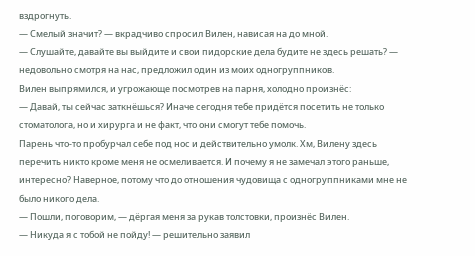вздрогнуть.
— Смелый значит? — вкрадчиво спросил Вилен, нависая на до мной.
— Слушайте, давайте вы выйдите и свои пидорские дела будите не здесь решать? — недовольно смотря на нас, предложил один из моих одногруппников.
Вилен выпрямился, и угрожающе посмотрев на парня, холодно произнёс:
— Давай, ты сейчас заткнёшься? Иначе сегодня тебе придётся посетить не только стоматолога, но и хирурга и не факт, что они смогут тебе помочь.
Парень что-то пробурчал себе под нос и действительно умолк. Хм, Вилену здесь перечить никто кроме меня не осмеливается. И почему я не замечал этого раньше, интересно? Наверное, потому что до отношения чудовища с одногруппниками мне не было никого дела.
— Пошли, поговорим, — дёргая меня за рукав толстовки, произнёс Вилен.
— Никуда я с тобой не пойду! — решительно заявил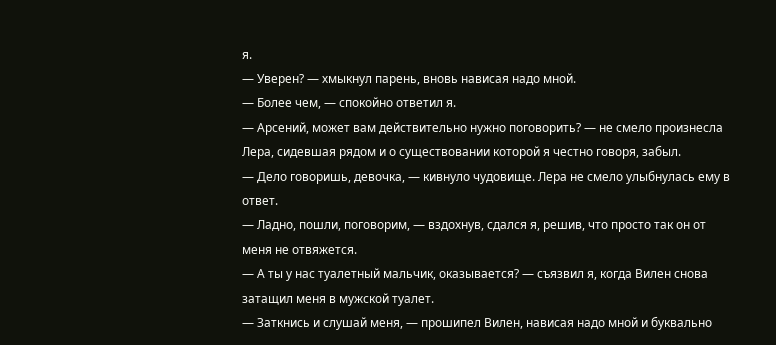я.
— Уверен? — хмыкнул парень, вновь нависая надо мной.
— Более чем, — спокойно ответил я.
— Арсений, может вам действительно нужно поговорить? — не смело произнесла Лера, сидевшая рядом и о существовании которой я честно говоря, забыл.
— Дело говоришь, девочка, — кивнуло чудовище. Лера не смело улыбнулась ему в ответ.
— Ладно, пошли, поговорим, — вздохнув, сдался я, решив, что просто так он от меня не отвяжется.
— А ты у нас туалетный мальчик, оказывается? — съязвил я, когда Вилен снова затащил меня в мужской туалет.
— Заткнись и слушай меня, — прошипел Вилен, нависая надо мной и буквально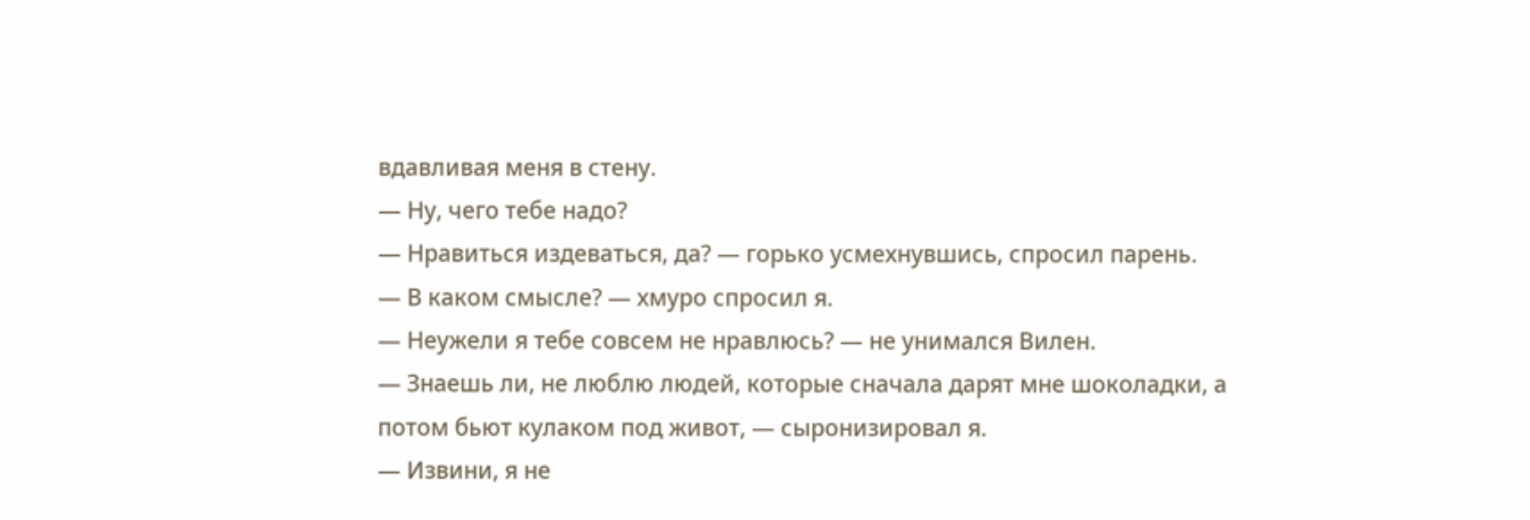вдавливая меня в стену.
— Ну, чего тебе надо?
— Нравиться издеваться, да? — горько усмехнувшись, спросил парень.
— В каком смысле? — хмуро спросил я.
— Неужели я тебе совсем не нравлюсь? — не унимался Вилен.
— Знаешь ли, не люблю людей, которые сначала дарят мне шоколадки, а потом бьют кулаком под живот, — сыронизировал я.
— Извини, я не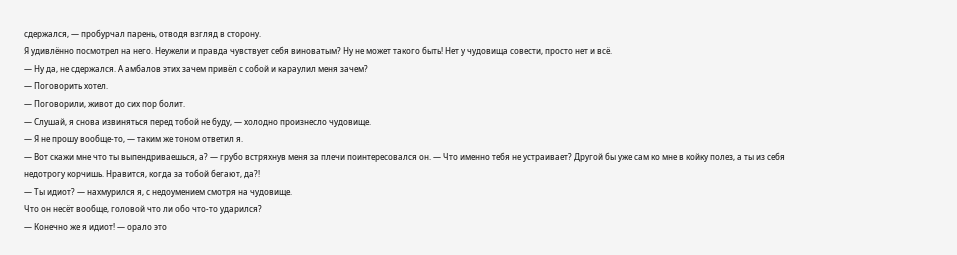сдержался, — пробурчал парень, отводя взгляд в сторону.
Я удивлённо посмотрел на него. Неужели и правда чувствует себя виноватым? Ну не может такого быть! Нет у чудовища совести, просто нет и всё.
— Ну да, не сдержался. А амбалов этих зачем привёл с собой и караулил меня зачем?
— Поговорить хотел.
— Поговорили, живот до сих пор болит.
— Слушай, я снова извиняться перед тобой не буду, — холодно произнесло чудовище.
— Я не прошу вообще-то, — таким же тоном ответил я.
— Вот скажи мне что ты выпендриваешься, а? — грубо встряхнув меня за плечи поинтересовался он. — Что именно тебя не устраивает? Другой бы уже сам ко мне в койку полез, а ты из себя недотрогу корчишь. Нравится, когда за тобой бегают, да?!
— Ты идиот? — нахмурился я, с недоумением смотря на чудовище.
Что он несёт вообще, головой что ли обо что-то ударился?
— Конечно же я идиот! — орало это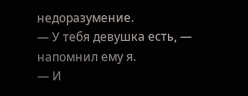недоразумение.
— У тебя девушка есть, — напомнил ему я.
— И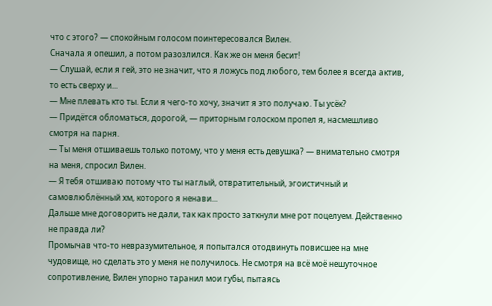что с этого? — спокойным голосом поинтересовался Вилен.
Сначала я опешил, а потом разозлился. Как же он меня бесит!
— Слушай, если я гей, это не значит, что я ложусь под любого, тем более я всегда актив, то есть сверху и...
— Мне плевать кто ты. Если я чего-то хочу, значит я это получаю. Ты усёк?
— Придётся обломаться, дорогой, — приторным голоском пропел я, насмешливо смотря на парня.
— Ты меня отшиваешь только потому, что у меня есть девушка? — внимательно смотря на меня, спросил Вилен.
— Я тебя отшиваю потому что ты наглый, отвратительный, эгоистичный и самовлюблённый хм, которого я ненави...
Дальше мне договорить не дали, так как просто заткнули мне рот поцелуем. Действенно не правда ли?
Промычав что-то невразумительное, я попытался отодвинуть повисшее на мне чудовище, но сделать это у меня не получилось. Не смотря на всё моё нешуточное сопротивление, Вилен упорно таранил мои губы, пытаясь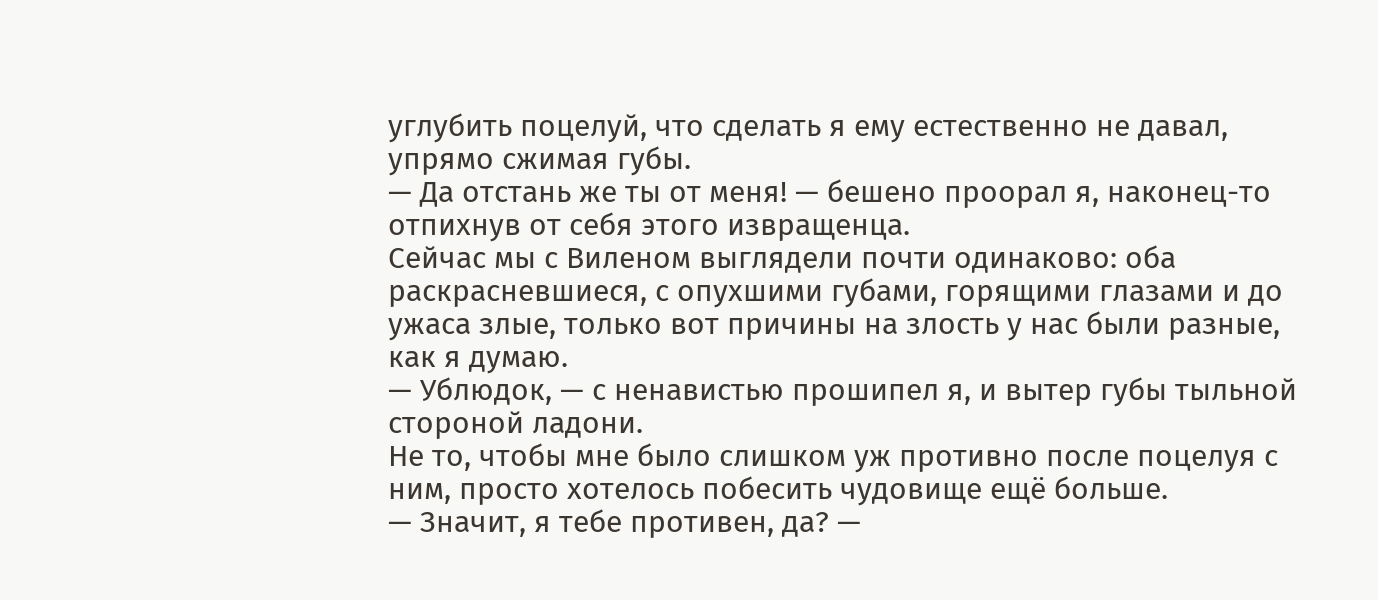углубить поцелуй, что сделать я ему естественно не давал, упрямо сжимая губы.
— Да отстань же ты от меня! — бешено проорал я, наконец-то отпихнув от себя этого извращенца.
Сейчас мы с Виленом выглядели почти одинаково: оба раскрасневшиеся, с опухшими губами, горящими глазами и до ужаса злые, только вот причины на злость у нас были разные, как я думаю.
— Ублюдок, — с ненавистью прошипел я, и вытер губы тыльной стороной ладони.
Не то, чтобы мне было слишком уж противно после поцелуя с ним, просто хотелось побесить чудовище ещё больше.
— Значит, я тебе противен, да? —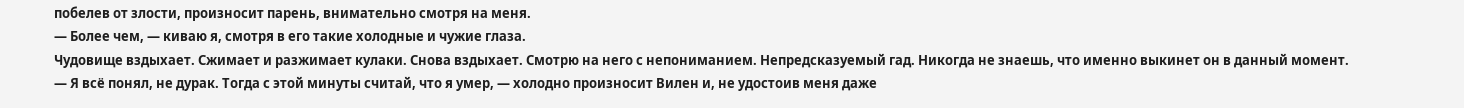побелев от злости, произносит парень, внимательно смотря на меня.
— Более чем, — киваю я, смотря в его такие холодные и чужие глаза.
Чудовище вздыхает. Сжимает и разжимает кулаки. Снова вздыхает. Смотрю на него с непониманием. Непредсказуемый гад. Никогда не знаешь, что именно выкинет он в данный момент.
— Я всё понял, не дурак. Тогда с этой минуты считай, что я умер, — холодно произносит Вилен и, не удостоив меня даже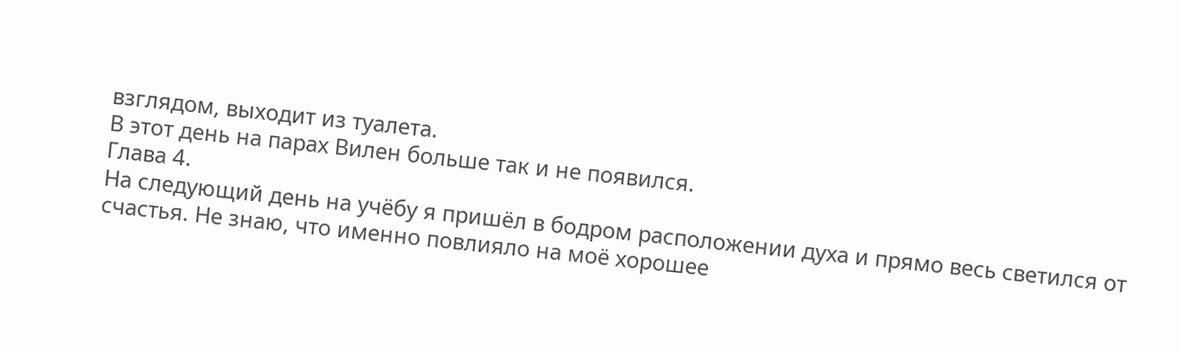взглядом, выходит из туалета.
В этот день на парах Вилен больше так и не появился.
Глава 4.
На следующий день на учёбу я пришёл в бодром расположении духа и прямо весь светился от счастья. Не знаю, что именно повлияло на моё хорошее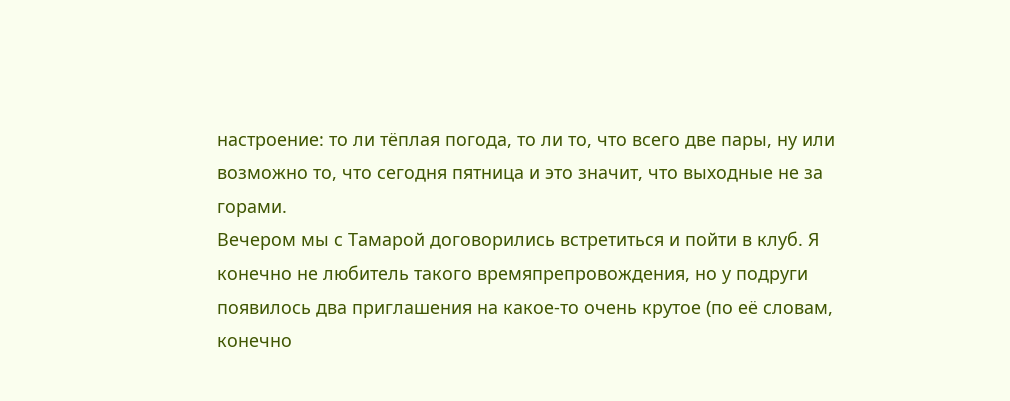настроение: то ли тёплая погода, то ли то, что всего две пары, ну или возможно то, что сегодня пятница и это значит, что выходные не за горами.
Вечером мы с Тамарой договорились встретиться и пойти в клуб. Я конечно не любитель такого времяпрепровождения, но у подруги появилось два приглашения на какое-то очень крутое (по её словам, конечно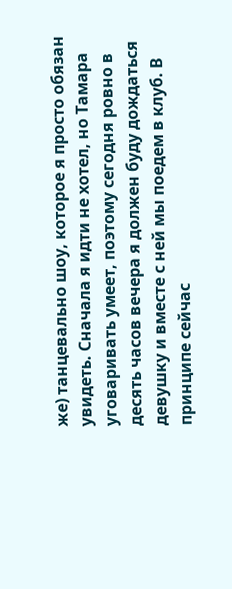же) танцевально шоу, которое я просто обязан увидеть. Сначала я идти не хотел, но Тамара уговаривать умеет, поэтому сегодня ровно в десять часов вечера я должен буду дождаться девушку и вместе с ней мы поедем в клуб. В принципе сейчас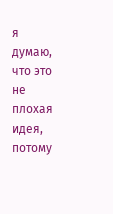я думаю, что это не плохая идея, потому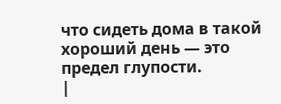что сидеть дома в такой хороший день — это предел глупости.
|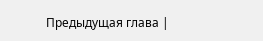Предыдущая глава |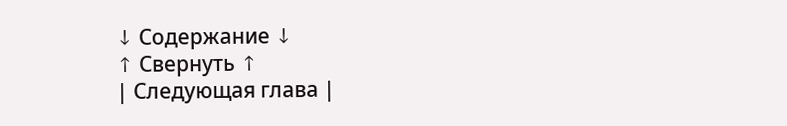↓ Содержание ↓
↑ Свернуть ↑
| Следующая глава |